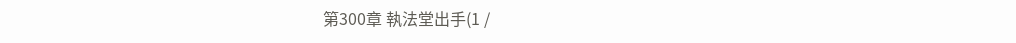第300章 執法堂出手(1 /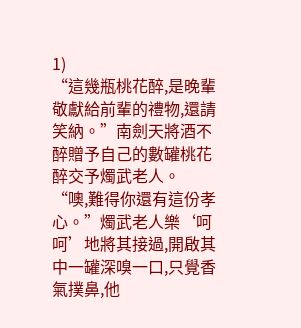1)
“這幾瓶桃花醉,是晚輩敬獻給前輩的禮物,還請笑納。”南劍天將酒不醉贈予自己的數罐桃花醉交予燭武老人。
“噢,難得你還有這份孝心。”燭武老人樂‘呵呵’地將其接過,開啟其中一罐深嗅一口,只覺香氣撲鼻,他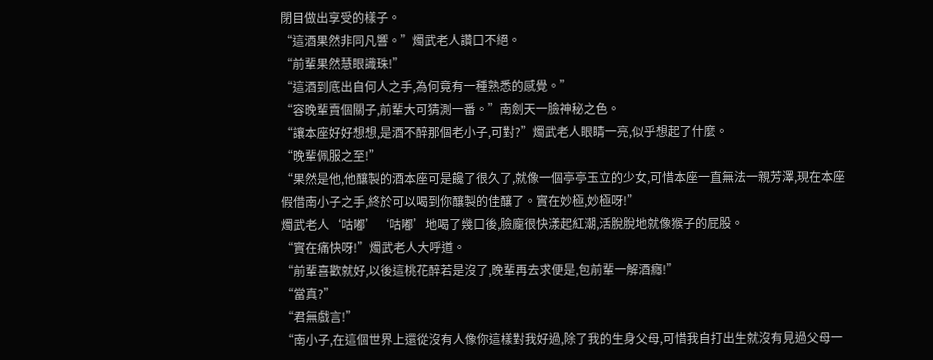閉目做出享受的樣子。
“這酒果然非同凡響。”燭武老人讚口不絕。
“前輩果然慧眼識珠!”
“這酒到底出自何人之手,為何竟有一種熟悉的感覺。”
“容晚輩賣個關子,前輩大可猜測一番。”南劍天一臉神秘之色。
“讓本座好好想想,是酒不醉那個老小子,可對?”燭武老人眼睛一亮,似乎想起了什麼。
“晚輩佩服之至!”
“果然是他,他釀製的酒本座可是饞了很久了,就像一個亭亭玉立的少女,可惜本座一直無法一親芳澤,現在本座假借南小子之手,終於可以喝到你釀製的佳釀了。實在妙極,妙極呀!”
燭武老人‘咕嘟’‘咕嘟’地喝了幾口後,臉龐很快漾起紅潮,活脫脫地就像猴子的屁股。
“實在痛快呀!”燭武老人大呼道。
“前輩喜歡就好,以後這桃花醉若是沒了,晚輩再去求便是,包前輩一解酒癮!”
“當真?”
“君無戲言!”
“南小子,在這個世界上還從沒有人像你這樣對我好過,除了我的生身父母,可惜我自打出生就沒有見過父母一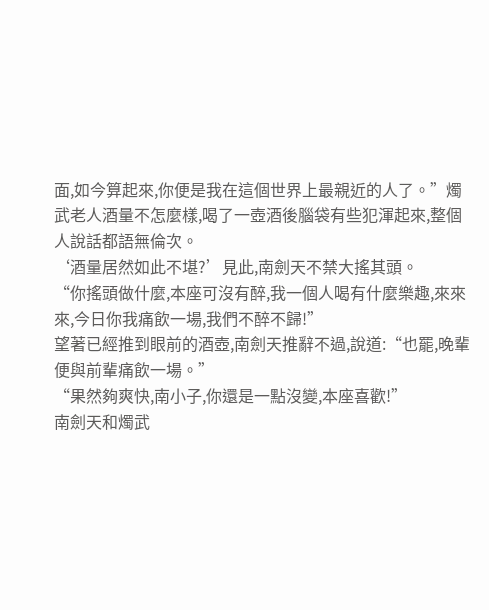面,如今算起來,你便是我在這個世界上最親近的人了。”燭武老人酒量不怎麼樣,喝了一壺酒後腦袋有些犯渾起來,整個人說話都語無倫次。
‘酒量居然如此不堪?’見此,南劍天不禁大搖其頭。
“你搖頭做什麼,本座可沒有醉,我一個人喝有什麼樂趣,來來來,今日你我痛飲一場,我們不醉不歸!”
望著已經推到眼前的酒壺,南劍天推辭不過,說道:“也罷,晚輩便與前輩痛飲一場。”
“果然夠爽快,南小子,你還是一點沒變,本座喜歡!”
南劍天和燭武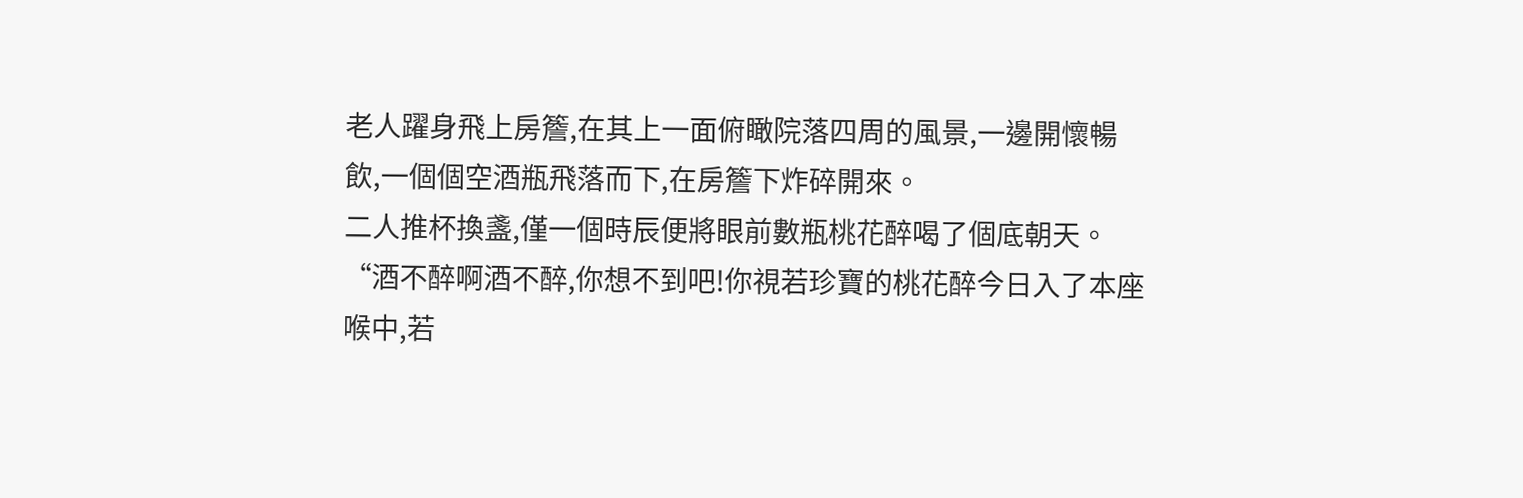老人躍身飛上房簷,在其上一面俯瞰院落四周的風景,一邊開懷暢飲,一個個空酒瓶飛落而下,在房簷下炸碎開來。
二人推杯換盞,僅一個時辰便將眼前數瓶桃花醉喝了個底朝天。
“酒不醉啊酒不醉,你想不到吧!你視若珍寶的桃花醉今日入了本座喉中,若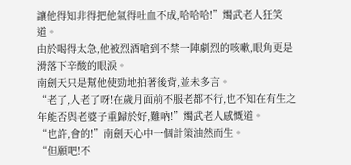讓他得知非得把他氣得吐血不成,哈哈哈!”燭武老人狂笑道。
由於喝得太急,他被烈酒嗆到不禁一陣劇烈的咳嗽,眼角更是滑落下辛酸的眼淚。
南劍天只是幫他使勁地拍著後背,並未多言。
“老了,人老了呀!在歲月面前不服老都不行,也不知在有生之年能否與老婆子重歸於好,難吶!”燭武老人感慨道。
“也許,會的!”南劍天心中一個計策油然而生。
“但願吧!不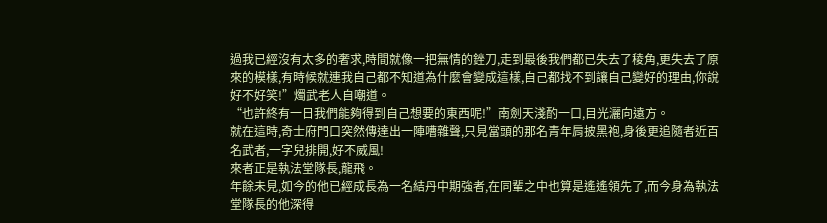過我已經沒有太多的奢求,時間就像一把無情的銼刀,走到最後我們都已失去了稜角,更失去了原來的模樣,有時候就連我自己都不知道為什麼會變成這樣,自己都找不到讓自己變好的理由,你說好不好笑!”燭武老人自嘲道。
“也許終有一日我們能夠得到自己想要的東西呢!”南劍天淺酌一口,目光灑向遠方。
就在這時,奇士府門口突然傳達出一陣嘈雜聲,只見當頭的那名青年肩披黑袍,身後更追隨者近百名武者,一字兒排開,好不威風!
來者正是執法堂隊長,龍飛。
年餘未見,如今的他已經成長為一名結丹中期強者,在同輩之中也算是遙遙領先了,而今身為執法堂隊長的他深得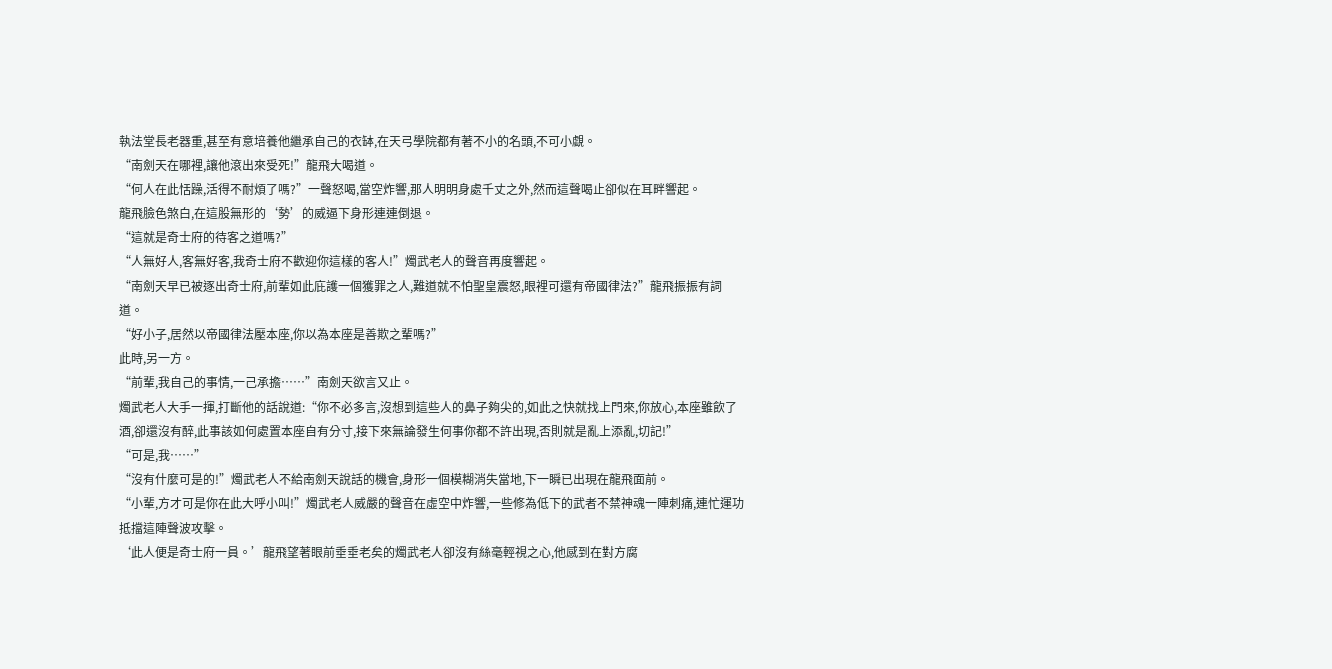執法堂長老器重,甚至有意培養他繼承自己的衣缽,在天弓學院都有著不小的名頭,不可小覷。
“南劍天在哪裡,讓他滾出來受死!”龍飛大喝道。
“何人在此恬躁,活得不耐煩了嗎?”一聲怒喝,當空炸響,那人明明身處千丈之外,然而這聲喝止卻似在耳畔響起。
龍飛臉色煞白,在這股無形的‘勢’的威逼下身形連連倒退。
“這就是奇士府的待客之道嗎?”
“人無好人,客無好客,我奇士府不歡迎你這樣的客人!”燭武老人的聲音再度響起。
“南劍天早已被逐出奇士府,前輩如此庇護一個獲罪之人,難道就不怕聖皇震怒,眼裡可還有帝國律法?”龍飛振振有詞道。
“好小子,居然以帝國律法壓本座,你以為本座是善欺之輩嗎?”
此時,另一方。
“前輩,我自己的事情,一己承擔……”南劍天欲言又止。
燭武老人大手一揮,打斷他的話說道:“你不必多言,沒想到這些人的鼻子夠尖的,如此之快就找上門來,你放心,本座雖飲了酒,卻還沒有醉,此事該如何處置本座自有分寸,接下來無論發生何事你都不許出現,否則就是亂上添亂,切記!”
“可是,我……”
“沒有什麼可是的!”燭武老人不給南劍天說話的機會,身形一個模糊消失當地,下一瞬已出現在龍飛面前。
“小輩,方才可是你在此大呼小叫!”燭武老人威嚴的聲音在虛空中炸響,一些修為低下的武者不禁神魂一陣刺痛,連忙運功抵擋這陣聲波攻擊。
‘此人便是奇士府一員。’龍飛望著眼前垂垂老矣的燭武老人卻沒有絲毫輕視之心,他感到在對方腐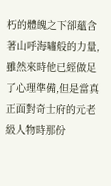朽的體魄之下卻蘊含著山呼海嘯般的力量,雖然來時他已經做足了心理準備,但是當真正面對奇士府的元老級人物時那份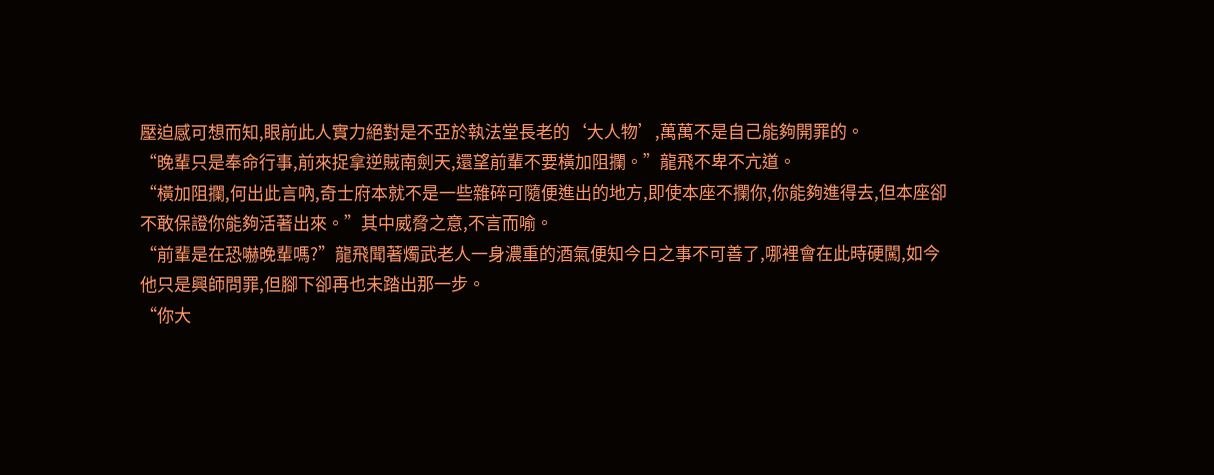壓迫感可想而知,眼前此人實力絕對是不亞於執法堂長老的‘大人物’,萬萬不是自己能夠開罪的。
“晚輩只是奉命行事,前來捉拿逆賊南劍天,還望前輩不要橫加阻攔。”龍飛不卑不亢道。
“橫加阻攔,何出此言吶,奇士府本就不是一些雜碎可隨便進出的地方,即使本座不攔你,你能夠進得去,但本座卻不敢保證你能夠活著出來。”其中威脅之意,不言而喻。
“前輩是在恐嚇晚輩嗎?”龍飛聞著燭武老人一身濃重的酒氣便知今日之事不可善了,哪裡會在此時硬闖,如今他只是興師問罪,但腳下卻再也未踏出那一步。
“你大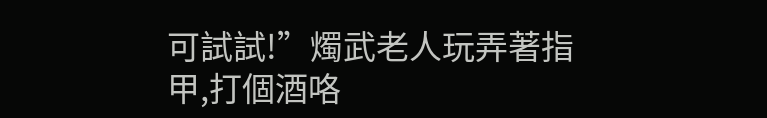可試試!”燭武老人玩弄著指甲,打個酒咯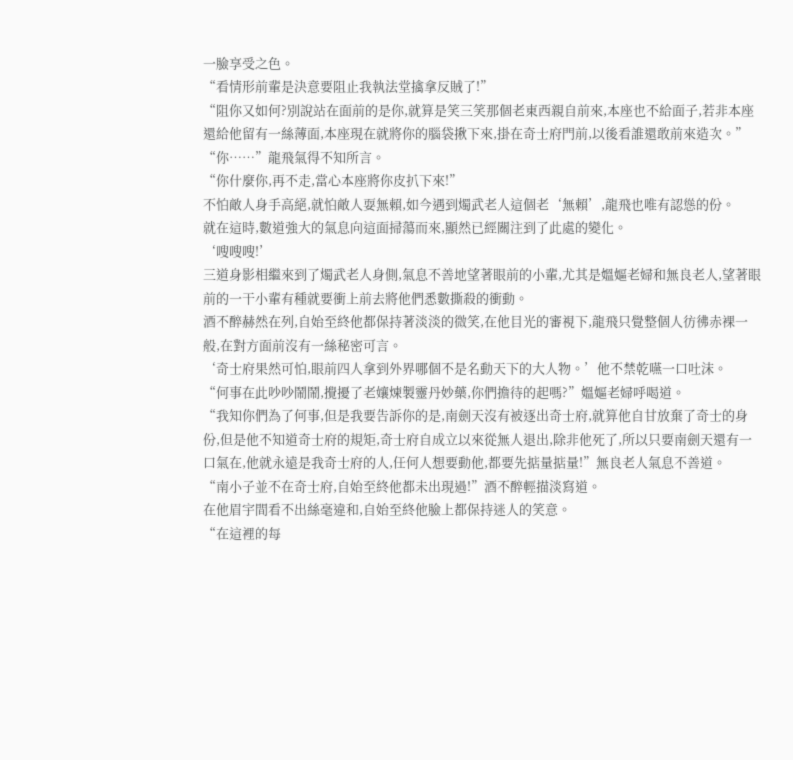一臉享受之色。
“看情形前輩是決意要阻止我執法堂擒拿反賊了!”
“阻你又如何?別說站在面前的是你,就算是笑三笑那個老東西親自前來,本座也不給面子,若非本座還給他留有一絲薄面,本座現在就將你的腦袋揪下來,掛在奇士府門前,以後看誰還敢前來造次。”
“你……”龍飛氣得不知所言。
“你什麼你,再不走,當心本座將你皮扒下來!”
不怕敵人身手高絕,就怕敵人耍無賴,如今遇到燭武老人這個老‘無賴’,龍飛也唯有認慫的份。
就在這時,數道強大的氣息向這面掃蕩而來,顯然已經關注到了此處的變化。
‘嗖嗖嗖!’
三道身影相繼來到了燭武老人身側,氣息不善地望著眼前的小輩,尤其是媼嫗老婦和無良老人,望著眼前的一干小輩有種就要衝上前去將他們悉數撕殺的衝動。
酒不醉赫然在列,自始至終他都保持著淡淡的微笑,在他目光的審視下,龍飛只覺整個人彷彿赤裸一般,在對方面前沒有一絲秘密可言。
‘奇士府果然可怕,眼前四人拿到外界哪個不是名動天下的大人物。’他不禁乾嚥一口吐沫。
“何事在此吵吵鬧鬧,攪擾了老孃煉製靈丹妙藥,你們擔待的起嗎?”媼嫗老婦呼喝道。
“我知你們為了何事,但是我要告訴你的是,南劍天沒有被逐出奇士府,就算他自甘放棄了奇士的身份,但是他不知道奇士府的規矩,奇士府自成立以來從無人退出,除非他死了,所以只要南劍天還有一口氣在,他就永遠是我奇士府的人,任何人想要動他,都要先掂量掂量!”無良老人氣息不善道。
“南小子並不在奇士府,自始至終他都未出現過!”酒不醉輕描淡寫道。
在他眉宇間看不出絲毫違和,自始至終他臉上都保持迷人的笑意。
“在這裡的每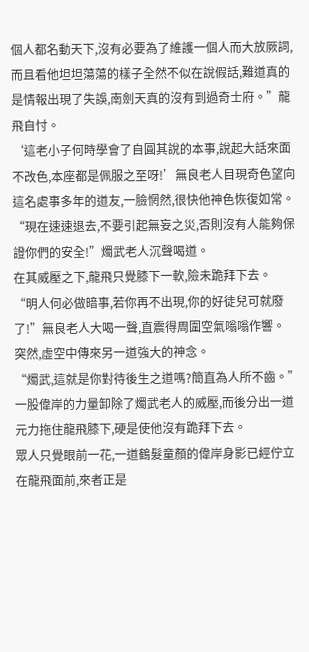個人都名動天下,沒有必要為了維護一個人而大放厥詞,而且看他坦坦蕩蕩的樣子全然不似在說假話,難道真的是情報出現了失誤,南劍天真的沒有到過奇士府。”龍飛自忖。
‘這老小子何時學會了自圓其說的本事,說起大話來面不改色,本座都是佩服之至呀!’無良老人目現奇色望向這名處事多年的道友,一臉惘然,很快他神色恢復如常。
“現在速速退去,不要引起無妄之災,否則沒有人能夠保證你們的安全!”燭武老人沉聲喝道。
在其威壓之下,龍飛只覺膝下一軟,險未跪拜下去。
“明人何必做暗事,若你再不出現,你的好徒兒可就廢了!”無良老人大喝一聲,直震得周圍空氣嗡嗡作響。
突然,虛空中傳來另一道強大的神念。
“燭武,這就是你對待後生之道嗎?簡直為人所不齒。”
一股偉岸的力量卸除了燭武老人的威壓,而後分出一道元力拖住龍飛膝下,硬是使他沒有跪拜下去。
眾人只覺眼前一花,一道鶴髮童顏的偉岸身影已經佇立在龍飛面前,來者正是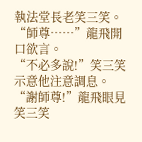執法堂長老笑三笑。
“師尊……”龍飛開口欲言。
“不必多說!”笑三笑示意他注意調息。
“謝師尊!”龍飛眼見笑三笑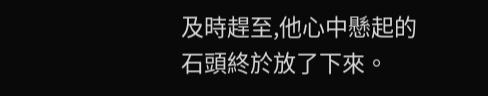及時趕至,他心中懸起的石頭終於放了下來。